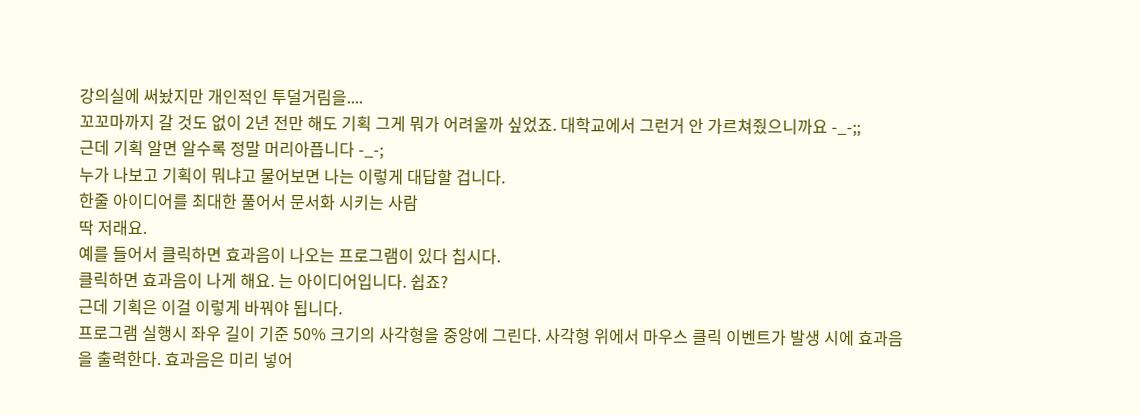강의실에 써놨지만 개인적인 투덜거림을....
꼬꼬마까지 갈 것도 없이 2년 전만 해도 기획 그게 뭐가 어려울까 싶었죠. 대학교에서 그런거 안 가르쳐줬으니까요 -_-;;
근데 기획 알면 알수록 정말 머리아픕니다 -_-;
누가 나보고 기획이 뭐냐고 물어보면 나는 이렇게 대답할 겁니다.
한줄 아이디어를 최대한 풀어서 문서화 시키는 사람
딱 저래요.
예를 들어서 클릭하면 효과음이 나오는 프로그램이 있다 칩시다.
클릭하면 효과음이 나게 해요. 는 아이디어입니다. 쉽죠?
근데 기획은 이걸 이렇게 바꿔야 됩니다.
프로그램 실행시 좌우 길이 기준 50% 크기의 사각형을 중앙에 그린다. 사각형 위에서 마우스 클릭 이벤트가 발생 시에 효과음을 출력한다. 효과음은 미리 넣어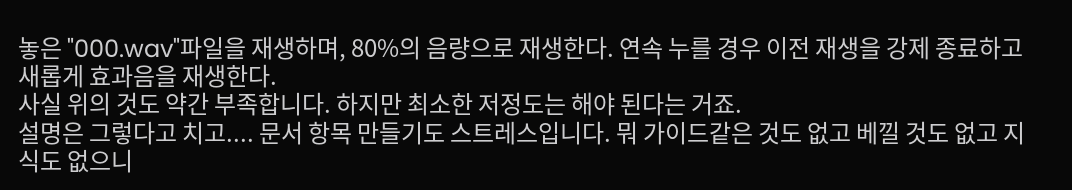놓은 "000.wav"파일을 재생하며, 80%의 음량으로 재생한다. 연속 누를 경우 이전 재생을 강제 종료하고 새롭게 효과음을 재생한다.
사실 위의 것도 약간 부족합니다. 하지만 최소한 저정도는 해야 된다는 거죠.
설명은 그렇다고 치고.... 문서 항목 만들기도 스트레스입니다. 뭐 가이드같은 것도 없고 베낄 것도 없고 지식도 없으니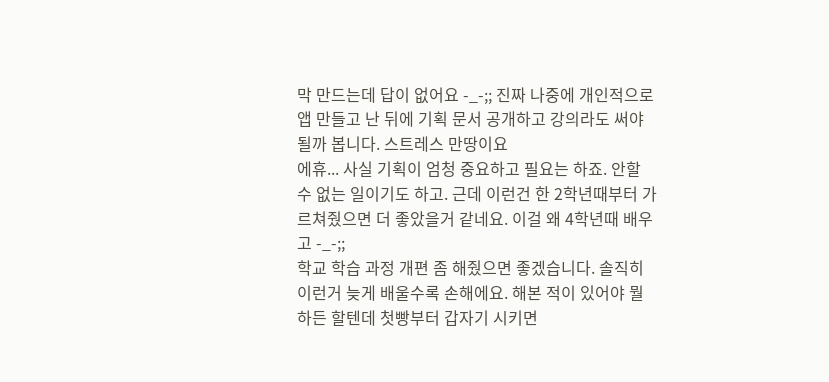막 만드는데 답이 없어요 -_-;; 진짜 나중에 개인적으로 앱 만들고 난 뒤에 기획 문서 공개하고 강의라도 써야될까 봅니다. 스트레스 만땅이요
에휴... 사실 기획이 엄청 중요하고 필요는 하죠. 안할 수 없는 일이기도 하고. 근데 이런건 한 2학년때부터 가르쳐줬으면 더 좋았을거 같네요. 이걸 왜 4학년때 배우고 -_-;;
학교 학습 과정 개편 좀 해줬으면 좋겠습니다. 솔직히 이런거 늦게 배울수록 손해에요. 해본 적이 있어야 뭘 하든 할텐데 첫빵부터 갑자기 시키면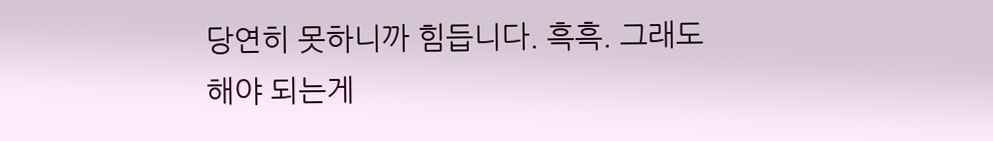당연히 못하니까 힘듭니다. 흑흑. 그래도 해야 되는게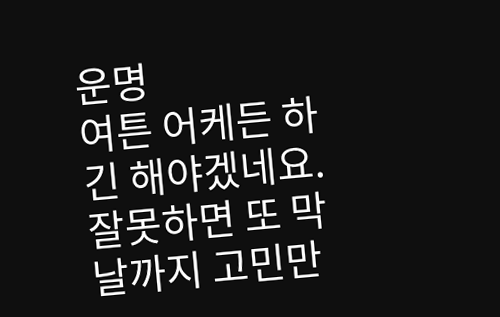운명
여튼 어케든 하긴 해야겠네요. 잘못하면 또 막날까지 고민만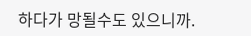하다가 망될수도 있으니까.